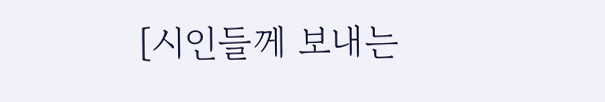[시인들께 보내는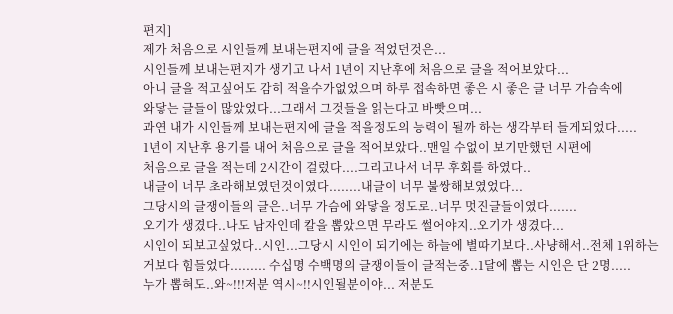편지]
제가 처음으로 시인들께 보내는편지에 글을 적었던것은...
시인들께 보내는편지가 생기고 나서 1년이 지난후에 처음으로 글을 적어보았다...
아니 글을 적고싶어도 감히 적을수가없었으며 하루 접속하면 좋은 시 좋은 글 너무 가슴속에
와닿는 글들이 많았었다...그래서 그것들을 읽는다고 바빳으며...
과연 내가 시인들께 보내는편지에 글을 적을정도의 능력이 될까 하는 생각부터 들게되었다.....
1년이 지난후 용기를 내어 처음으로 글을 적어보았다..맨일 수없이 보기만했던 시편에
처음으로 글을 적는데 2시간이 걸렀다....그리고나서 너무 후회를 하였다..
내글이 너무 초라해보였던것이였다........내글이 너무 불쌍해보였었다...
그당시의 글쟁이들의 글은..너무 가슴에 와닿을 정도로..너무 멋진글들이였다.......
오기가 생겼다..나도 남자인데 칼을 뽑았으면 무라도 썰어야지..오기가 생겼다...
시인이 되보고싶었다..시인...그당시 시인이 되기에는 하늘에 별따기보다..사냥해서..전체 1위하는
거보다 힘들었다......... 수십명 수백명의 글쟁이들이 글적는중..1달에 뽑는 시인은 단 2명.....
누가 뽑혀도..와~!!!저분 역시~!!시인될분이야... 저분도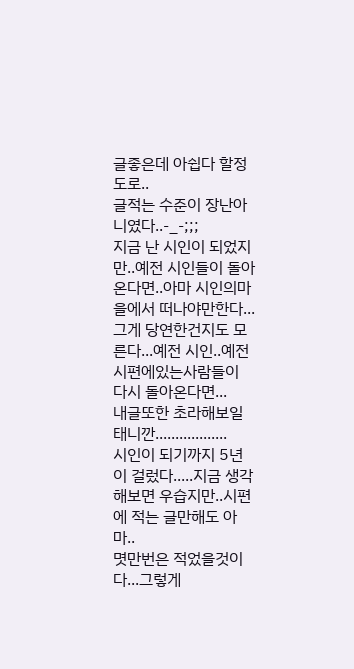글좋은데 아쉽다 할정도로..
글적는 수준이 장난아니였다..-_-;;;
지금 난 시인이 되었지만..예전 시인들이 돌아온다면..아마 시인의마을에서 떠나야만한다...
그게 당연한건지도 모른다...예전 시인..예전 시편에있는사람들이 다시 돌아온다면...
내글또한 초라해보일태니깐..................
시인이 되기까지 5년이 걸렀다.....지금 생각해보면 우습지만..시편에 적는 글만해도 아마..
몃만번은 적었을것이다...그렇게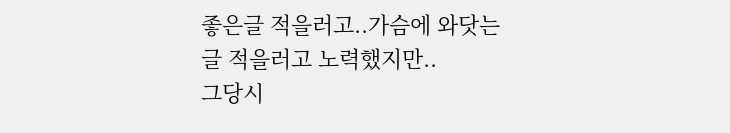좋은글 적을러고..가슴에 와닷는글 적을러고 노력했지만..
그당시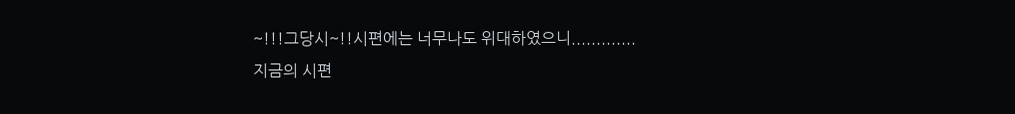~!!!그당시~!!시편에는 너무나도 위대하였으니.............
지금의 시편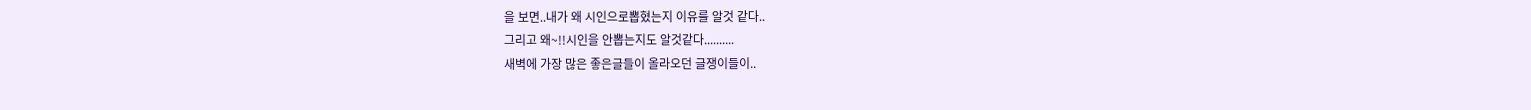을 보면..내가 왜 시인으로뽑혔는지 이유를 알것 같다..
그리고 왜~!!시인을 안뽑는지도 알것같다..........
새벽에 가장 많은 좋은글들이 올라오던 글쟁이들이..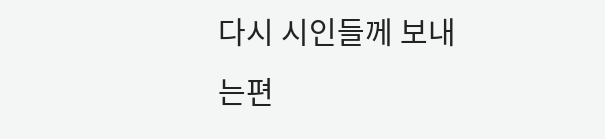다시 시인들께 보내는편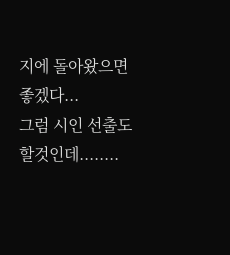지에 돌아왔으면 좋겠다...
그럼 시인 선출도 할것인데........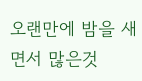오랜만에 밤을 새면서 많은것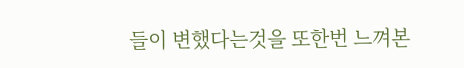들이 변했다는것을 또한번 느껴본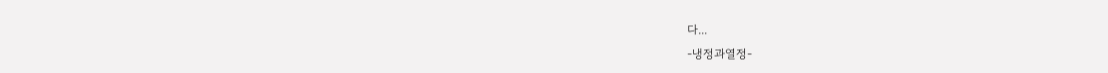다...
-냉정과열정-